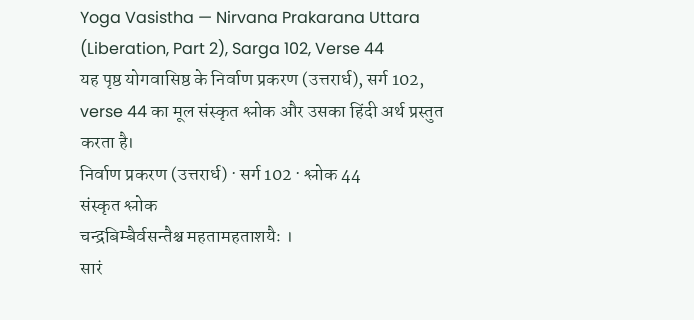Yoga Vasistha — Nirvana Prakarana Uttara (Liberation, Part 2), Sarga 102, Verse 44
यह पृष्ठ योगवासिष्ठ के निर्वाण प्रकरण (उत्तरार्ध), सर्ग 102, verse 44 का मूल संस्कृत श्लोक और उसका हिंदी अर्थ प्रस्तुत करता है।
निर्वाण प्रकरण (उत्तरार्ध) · सर्ग 102 · श्लोक 44
संस्कृत श्लोक
चन्द्रबिम्बैर्वसन्तैश्च महतामहताशयैः ।
सारं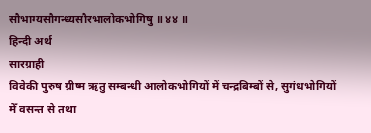सौभाग्यसौगन्ध्यसौरभालोकभोगिषु ॥ ४४ ॥
हिन्दी अर्थ
सारग्राही
विवेकी पुरुष ग्रीष्म ऋतु सम्बन्धी आलोकभोगियों में चन्द्रबिम्बों से, सुगंधभोगियों मेँ वसन्त से तथा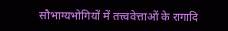सौभाग्यभोगियों में तत्त्ववेत्ताओं के रागादि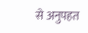से अनुपहत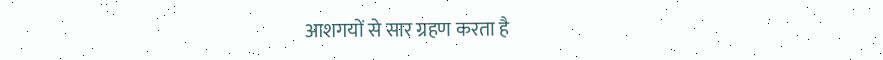आशगयों से सार ग्रहण करता है